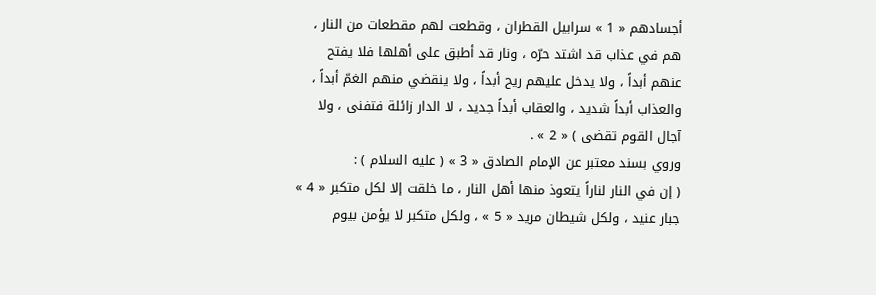أجسادهم « 1 » سرابيل القطران ، وقطعت لهم مقطعات من النار ، هم في عذاب قد اشتد حرّه ، ونار قد أطبق على أهلها فلا يفتح عنهم أبداً ، ولا يدخل عليهم ريح أبداً ، ولا ينقضي منهم الغمّ أبداً ، والعذاب أبداً شديد ، والعقاب أبداً جديد ، لا الدار زائلة فتفنى ، ولا آجال القوم تقضى ) « 2 » .
وروي بسند معتبر عن الإمام الصادق « 3 » ( عليه السلام ) :
( إن في النار لناراً يتعوذ منها أهل النار ، ما خلقت إلا لكل متكبر « 4 » جبار عنيد ، ولكل شيطان مريد « 5 » ، ولكل متكبر لا يؤمن بيوم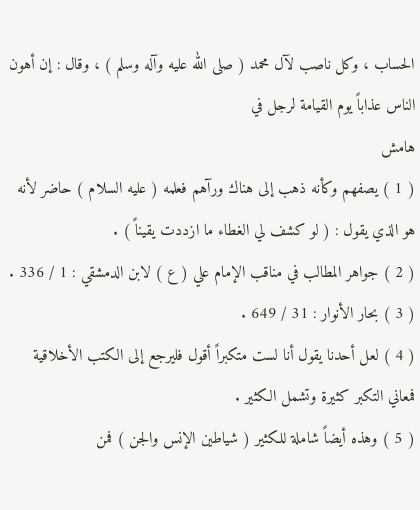الحساب ، وكل ناصب لآل محمد ( صلى الله عليه وآله وسلم ) ، وقال : إن أهون الناس عذاباً يوم القيامة لرجل في
هامش
( 1 ) يصفهم وكأنه ذهب إلى هناك ورآهم فعلمه ( عليه السلام ) حاضر لأنه هو الذي يقول : ( لو كشف لي الغطاء ما ازددت يقيناً ) .
( 2 ) جواهر المطالب في مناقب الإمام علي ( ع ) لابن الدمشقي : 1 / 336 .
( 3 ) بحار الأنوار : 31 / 649 .
( 4 ) لعل أحدنا يقول أنا لست متكبراً أقول فليرجع إلى الكتب الأخلاقية فمعاني التكبر كثيرة وتشمل الكثير .
( 5 ) وهذه أيضاً شاملة للكثير ( شياطين الإنس والجن ) فمن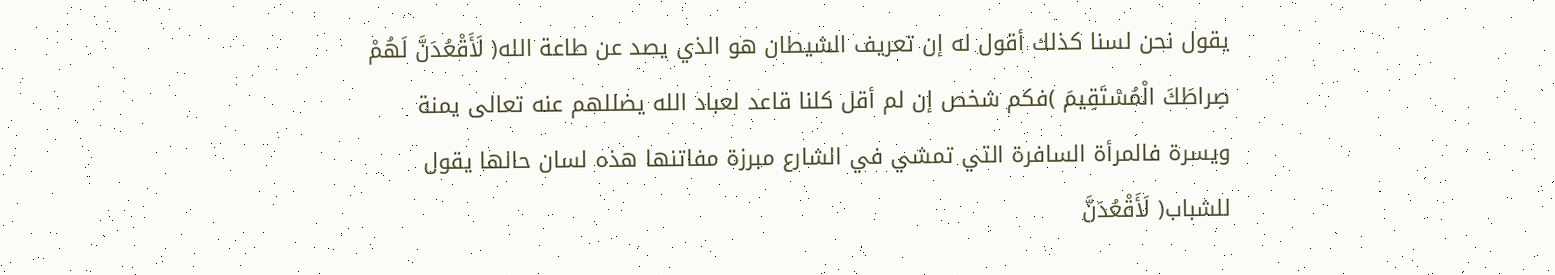يقول نحن لسنا كذلك أقول له إن تعريف الشيطان هو الذي يصد عن طاعة الله( لَأَقْعُدَنَّ لَهُمْ صِراطَكَ الْمُسْتَقِيمَ )فكم شخص إن لم أقل كلنا قاعد لعباد الله يضللهم عنه تعالى يمنة ويسرة فالمرأة السافرة التي تمشي في الشارع مبرزة مفاتنها هذه لسان حالها يقول للشباب( لَأَقْعُدَنَّ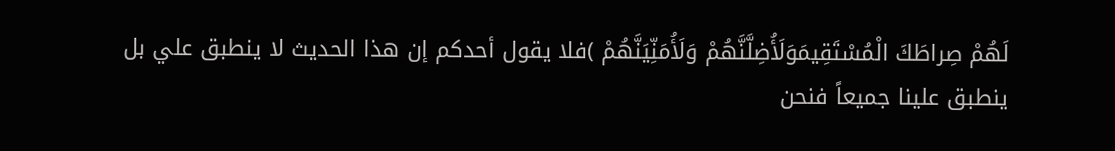لَهُمْ صِراطَكَ الْمُسْتَقِيمَوَلَأُضِلَّنَّهُمْ وَلَأُمَنِّيَنَّهُمْ )فلا يقول أحدكم إن هذا الحديث لا ينطبق علي بل ينطبق علينا جميعاً فنحن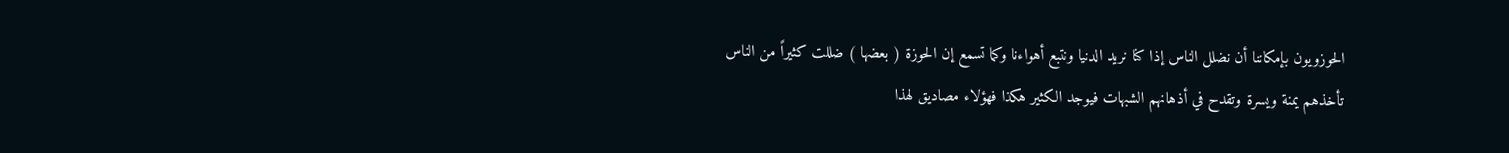الحوزويون بإمكاننا أن نضلل الناس إذا كنا نريد الدنيا ونتبع أهواءنا وكما تسمع إن الحوزة ( بعضها ) ضللت كثيراً من الناس تأخذهم يمنة ويسرة وتقدح في أذهانهم الشبهات فيوجد الكثير هكذا فهؤلاء مصاديق لهذا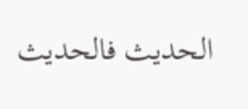الحديث فالحديث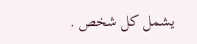يشمل كل شخص .